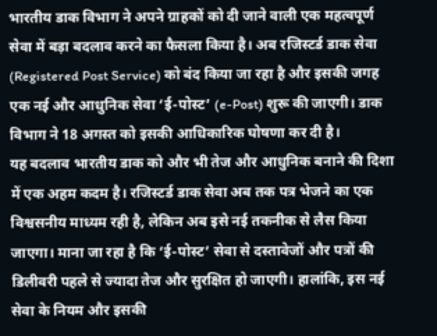भारतीय डाक विभाग ने अपने ग्राहकों को दी जाने वाली एक महत्वपूर्ण सेवा में बड़ा बदलाव करने का फैसला किया है। अब रजिस्टर्ड डाक सेवा (Registered Post Service) को बंद किया जा रहा है और इसकी जगह एक नई और आधुनिक सेवा ‘ई-पोस्ट’ (e-Post) शुरू की जाएगी। डाक विभाग ने 18 अगस्त को इसकी आधिकारिक घोषणा कर दी है।
यह बदलाव भारतीय डाक को और भी तेज और आधुनिक बनाने की दिशा में एक अहम कदम है। रजिस्टर्ड डाक सेवा अब तक पत्र भेजने का एक विश्वसनीय माध्यम रही है, लेकिन अब इसे नई तकनीक से लैस किया जाएगा। माना जा रहा है कि ‘ई-पोस्ट’ सेवा से दस्तावेजों और पत्रों की डिलीवरी पहले से ज्यादा तेज और सुरक्षित हो जाएगी। हालांकि, इस नई सेवा के नियम और इसकी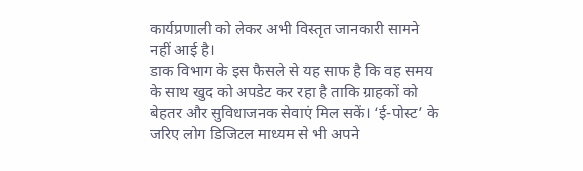कार्यप्रणाली को लेकर अभी विस्तृत जानकारी सामने नहीं आई है।
डाक विभाग के इस फैसले से यह साफ है कि वह समय के साथ खुद को अपडेट कर रहा है ताकि ग्राहकों को बेहतर और सुविधाजनक सेवाएं मिल सकें। ‘ई-पोस्ट’ के जरिए लोग डिजिटल माध्यम से भी अपने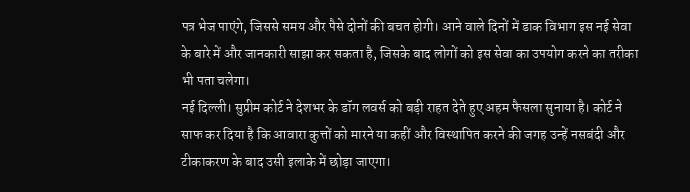पत्र भेज पाएंगे, जिससे समय और पैसे दोनों की बचत होगी। आने वाले दिनों में डाक विभाग इस नई सेवा के बारे में और जानकारी साझा कर सकता है, जिसके बाद लोगों को इस सेवा का उपयोग करने का तरीका भी पता चलेगा।
नई दिल्ली। सुप्रीम कोर्ट ने देशभर के डॉग लवर्स को बड़ी राहत देते हुए अहम फैसला सुनाया है। कोर्ट ने साफ कर दिया है कि आवारा कुत्तों को मारने या कहीं और विस्थापित करने की जगह उन्हें नसबंदी और टीकाकरण के बाद उसी इलाके में छोड़ा जाएगा।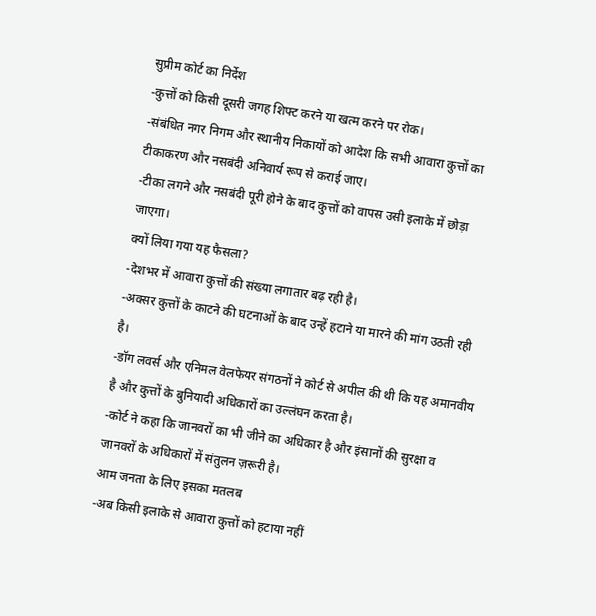सुप्रीम कोर्ट का निर्देश
-कुत्तों को किसी दूसरी जगह शिफ्ट करने या खत्म करने पर रोक।
-संबंधित नगर निगम और स्थानीय निकायों को आदेश कि सभी आवारा कुत्तों का टीकाकरण और नसबंदी अनिवार्य रूप से कराई जाए।
-टीका लगने और नसबंदी पूरी होने के बाद कुत्तों को वापस उसी इलाके में छोड़ा जाएगा।
क्यों लिया गया यह फैसला?
-देशभर में आवारा कुत्तों की संख्या लगातार बढ़ रही है।
-अक्सर कुत्तों के काटने की घटनाओं के बाद उन्हें हटाने या मारने की मांग उठती रही है।
-डॉग लवर्स और एनिमल वेलफेयर संगठनों ने कोर्ट से अपील की थी कि यह अमानवीय है और कुत्तों के बुनियादी अधिकारों का उल्लंघन करता है।
-कोर्ट ने कहा कि जानवरों का भी जीने का अधिकार है और इंसानों की सुरक्षा व जानवरों के अधिकारों में संतुलन ज़रूरी है।
आम जनता के लिए इसका मतलब
-अब किसी इलाके से आवारा कुत्तों को हटाया नहीं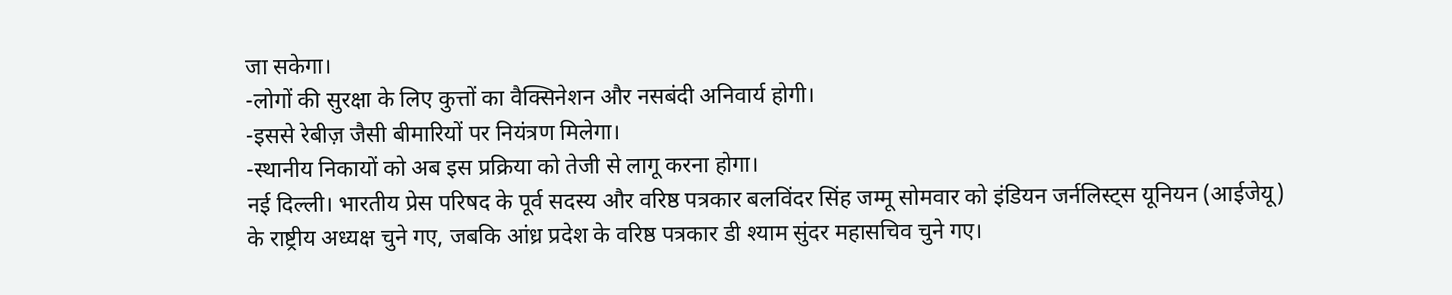जा सकेगा।
-लोगों की सुरक्षा के लिए कुत्तों का वैक्सिनेशन और नसबंदी अनिवार्य होगी।
-इससे रेबीज़ जैसी बीमारियों पर नियंत्रण मिलेगा।
-स्थानीय निकायों को अब इस प्रक्रिया को तेजी से लागू करना होगा।
नई दिल्ली। भारतीय प्रेस परिषद के पूर्व सदस्य और वरिष्ठ पत्रकार बलविंदर सिंह जम्मू सोमवार को इंडियन जर्नलिस्ट्स यूनियन (आईजेयू) के राष्ट्रीय अध्यक्ष चुने गए, जबकि आंध्र प्रदेश के वरिष्ठ पत्रकार डी श्याम सुंदर महासचिव चुने गए।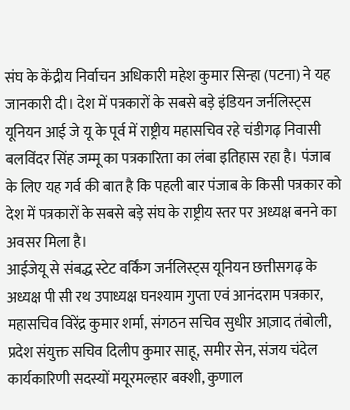संघ के केंद्रीय निर्वाचन अधिकारी महेश कुमार सिन्हा (पटना) ने यह जानकारी दी। देश में पत्रकारों के सबसे बड़े इंडियन जर्नलिस्ट्स यूनियन आई जे यू के पूर्व में राष्ट्रीय महासचिव रहे चंडीगढ़ निवासी बलविंदर सिंह जम्मू का पत्रकारिता का लंबा इतिहास रहा है। पंजाब के लिए यह गर्व की बात है कि पहली बार पंजाब के किसी पत्रकार को देश में पत्रकारों के सबसे बड़े संघ के राष्ट्रीय स्तर पर अध्यक्ष बनने का अवसर मिला है।
आईजेयू से संबद्ध स्टेट वर्किंग जर्नलिस्ट्स यूनियन छत्तीसगढ़ के अध्यक्ष पी सी रथ उपाध्यक्ष घनश्याम गुप्ता एवं आनंदराम पत्रकार, महासचिव विरेंद्र कुमार शर्मा, संगठन सचिव सुधीर आज़ाद तंबोली, प्रदेश संयुक्त सचिव दिलीप कुमार साहू, समीर सेन, संजय चंदेल कार्यकारिणी सदस्यों मयूरमल्हार बक्शी, कुणाल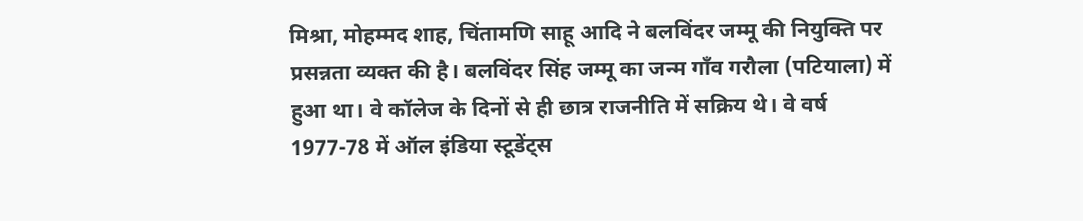मिश्रा, मोहम्मद शाह, चिंतामणि साहू आदि ने बलविंदर जम्मू की नियुक्ति पर प्रसन्नता व्यक्त की है। बलविंदर सिंह जम्मू का जन्म गाँव गरौला (पटियाला) में हुआ था। वे कॉलेज के दिनों से ही छात्र राजनीति में सक्रिय थे। वे वर्ष 1977-78 में ऑल इंडिया स्टूडेंट्स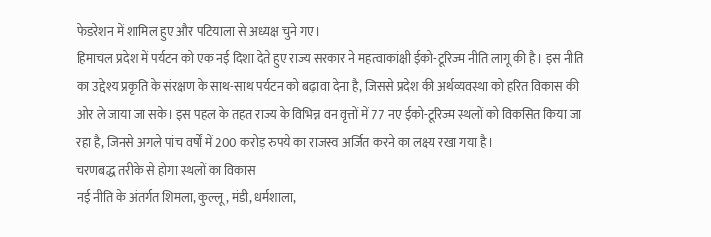फेडरेशन में शामिल हुए और पटियाला से अध्यक्ष चुने गए।
हिमाचल प्रदेश में पर्यटन को एक नई दिशा देते हुए राज्य सरकार ने महत्वाकांक्षी ईको-टूरिज्म नीति लागू की है। इस नीति का उद्देश्य प्रकृति के संरक्षण के साथ-साथ पर्यटन को बढ़ावा देना है, जिससे प्रदेश की अर्थव्यवस्था को हरित विकास की ओर ले जाया जा सके। इस पहल के तहत राज्य के विभिन्न वन वृत्तों में 77 नए ईको-टूरिज्म स्थलों को विकसित किया जा रहा है, जिनसे अगले पांच वर्षों में 200 करोड़ रुपये का राजस्व अर्जित करने का लक्ष्य रखा गया है।
चरणबद्ध तरीके से होगा स्थलों का विकास
नई नीति के अंतर्गत शिमला, कुल्लू, मंडी, धर्मशाला,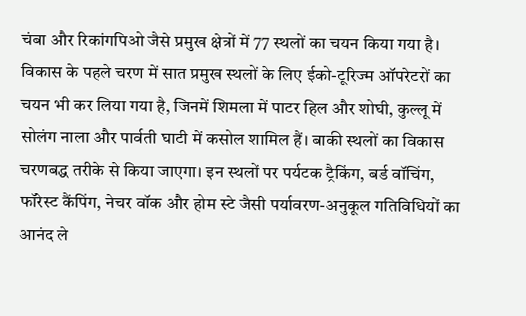चंबा और रिकांगपिओ जैसे प्रमुख क्षेत्रों में 77 स्थलों का चयन किया गया है। विकास के पहले चरण में सात प्रमुख स्थलों के लिए ईको-टूरिज्म ऑपरेटरों का चयन भी कर लिया गया है, जिनमें शिमला में पाटर हिल और शोघी, कुल्लू में सोलंग नाला और पार्वती घाटी में कसोल शामिल हैं। बाकी स्थलों का विकास चरणबद्ध तरीके से किया जाएगा। इन स्थलों पर पर्यटक ट्रैकिंग, बर्ड वॉचिंग, फॉरेस्ट कैंपिंग, नेचर वॉक और होम स्टे जैसी पर्यावरण-अनुकूल गतिविधियों का आनंद ले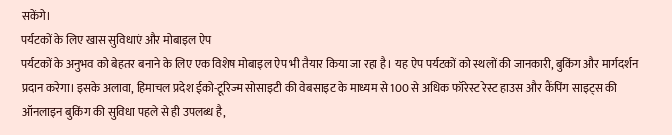सकेंगे।
पर्यटकों के लिए खास सुविधाएं और मोबाइल ऐप
पर्यटकों के अनुभव को बेहतर बनाने के लिए एक विशेष मोबाइल ऐप भी तैयार किया जा रहा है। यह ऐप पर्यटकों को स्थलों की जानकारी, बुकिंग और मार्गदर्शन प्रदान करेगा। इसके अलावा, हिमाचल प्रदेश ईको-टूरिज्म सोसाइटी की वेबसाइट के माध्यम से 100 से अधिक फॉरेस्ट रेस्ट हाउस और कैंपिंग साइट्स की ऑनलाइन बुकिंग की सुविधा पहले से ही उपलब्ध है,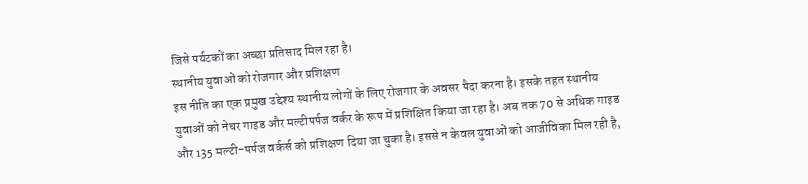जिसे पर्यटकों का अच्छा प्रतिसाद मिल रहा है।
स्थानीय युवाओं को रोजगार और प्रशिक्षण
इस नीति का एक प्रमुख उद्देश्य स्थानीय लोगों के लिए रोजगार के अवसर पैदा करना है। इसके तहत स्थानीय युवाओं को नेचर गाइड और मल्टीपर्पज वर्कर के रूप में प्रशिक्षित किया जा रहा है। अब तक 70 से अधिक गाइड और 135 मल्टी-पर्पज वर्कर्स को प्रशिक्षण दिया जा चुका है। इससे न केवल युवाओं को आजीविका मिल रही है,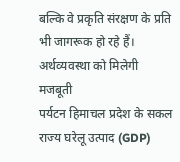बल्कि वे प्रकृति संरक्षण के प्रति भी जागरूक हो रहे हैं।
अर्थव्यवस्था को मिलेगी मजबूती
पर्यटन हिमाचल प्रदेश के सकल राज्य घरेलू उत्पाद (GDP)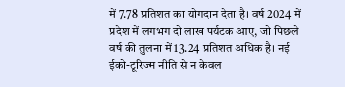में 7.78 प्रतिशत का योगदान देता है। वर्ष 2024 में प्रदेश में लगभग दो लाख पर्यटक आए, जो पिछले वर्ष की तुलना में 13.24 प्रतिशत अधिक है। नई ईको-टूरिज्म नीति से न केवल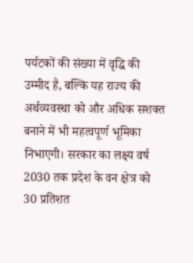पर्यटकों की संख्या में वृद्धि की उम्मीद है, बल्कि यह राज्य की अर्थव्यवस्था को और अधिक सशक्त बनाने में भी महत्वपूर्ण भूमिका निभाएगी। सरकार का लक्ष्य वर्ष 2030 तक प्रदेश के वन क्षेत्र को 30 प्रतिशत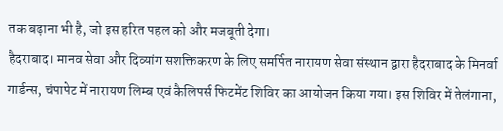तक बढ़ाना भी है, जो इस हरित पहल को और मजबूती देगा।
हैदराबाद। मानव सेवा और दिव्यांग सशक्तिकरण के लिए समर्पित नारायण सेवा संस्थान द्वारा हैदराबाद के मिनर्वा गार्डन्स, चंपापेट में नारायण लिम्ब एवं कैलिपर्स फिटमेंट शिविर का आयोजन किया गया। इस शिविर में तेलंगाना,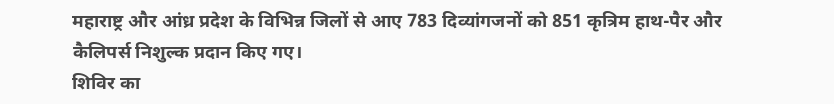महाराष्ट्र और आंध्र प्रदेश के विभिन्न जिलों से आए 783 दिव्यांगजनों को 851 कृत्रिम हाथ-पैर और कैलिपर्स निशुल्क प्रदान किए गए।
शिविर का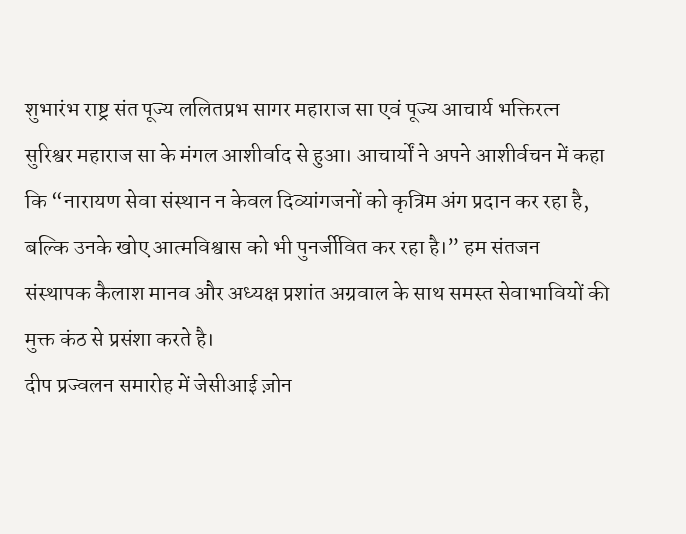शुभारंभ राष्ट्र संत पूज्य ललितप्रभ सागर महाराज सा एवं पूज्य आचार्य भक्तिरत्न सुरिश्वर महाराज सा के मंगल आशीर्वाद से हुआ। आचार्यों ने अपने आशीर्वचन में कहा कि “नारायण सेवा संस्थान न केवल दिव्यांगजनों को कृत्रिम अंग प्रदान कर रहा है, बल्कि उनके खोए आत्मविश्वास को भी पुनर्जीवित कर रहा है।” हम संतजन संस्थापक कैलाश मानव और अध्यक्ष प्रशांत अग्रवाल के साथ समस्त सेवाभावियों की मुक्त कंठ से प्रसंशा करते है।
दीप प्रज्वलन समारोह में जेसीआई ज़ोन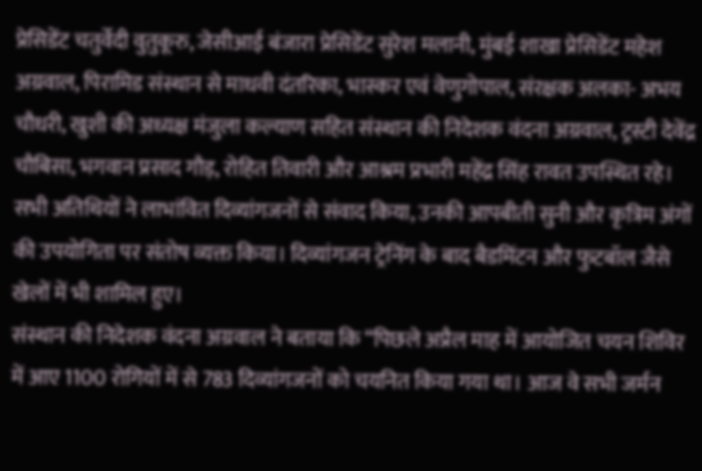प्रेसिडेंट चतुर्वेदी वुतुकूरु, जेसीआई बंजारा प्रेसिडेंट सुरेश मलानी, मुंबई शाखा प्रेसिडेंट महेश अग्रवाल, पिरामिड संस्थान से माधवी दंतरिका, भास्कर एवं वेणुगोपाल, संरक्षक अलका- अभय चौधरी, खुशी की अध्यक्ष मंजुला कल्याण सहित संस्थान की निदेशक वंदना अग्रवाल, ट्रस्टी देवेंद्र चौबिसा, भगवान प्रसाद गौड़, रोहित तिवारी और आश्रम प्रभारी महेंद्र सिंह रावत उपस्थित रहे।
सभी अतिथियों ने लाभांवित दिव्यांगजनों से संवाद किया, उनकी आपबीती सुनी और कृत्रिम अंगों की उपयोगिता पर संतोष व्यक्त किया। दिव्यांगजन ट्रेनिंग के बाद बैडमिंटन और फुटबॉल जैसे खेलों में भी शामिल हुए।
संस्थान की निदेशक वंदना अग्रवाल ने बताया कि “पिछले अप्रैल माह में आयोजित चयन शिविर में आए 1100 रोगियों में से 783 दिव्यांगजनों को चयनित किया गया था। आज वे सभी जर्मन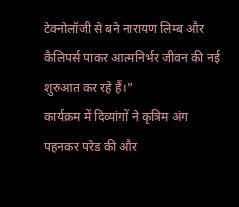टेक्नोलॉजी से बने नारायण लिम्ब और कैलिपर्स पाकर आत्मनिर्भर जीवन की नई शुरुआत कर रहे हैं।”
कार्यक्रम में दिव्यांगों ने कृत्रिम अंग पहनकर परेड की और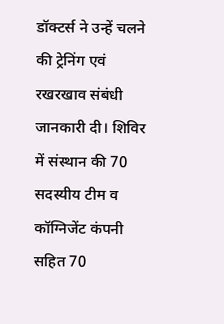डॉक्टर्स ने उन्हें चलने की ट्रेनिंग एवं रखरखाव संबंधी जानकारी दी। शिविर में संस्थान की 70 सदस्यीय टीम व कॉग्निजेंट कंपनी सहित 70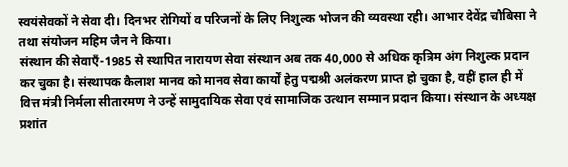स्वयंसेवकों ने सेवा दी। दिनभर रोगियों व परिजनों के लिए निशुल्क भोजन की व्यवस्था रही। आभार देवेंद्र चौबिसा ने तथा संयोजन महिम जैन ने किया।
संस्थान की सेवाएँ-1985 से स्थापित नारायण सेवा संस्थान अब तक 40,000 से अधिक कृत्रिम अंग निशुल्क प्रदान कर चुका है। संस्थापक कैलाश मानव को मानव सेवा कार्यों हेतु पद्मश्री अलंकरण प्राप्त हो चुका है, वहीं हाल ही में वित्त मंत्री निर्मला सीतारमण ने उन्हें सामुदायिक सेवा एवं सामाजिक उत्थान सम्मान प्रदान किया। संस्थान के अध्यक्ष प्रशांत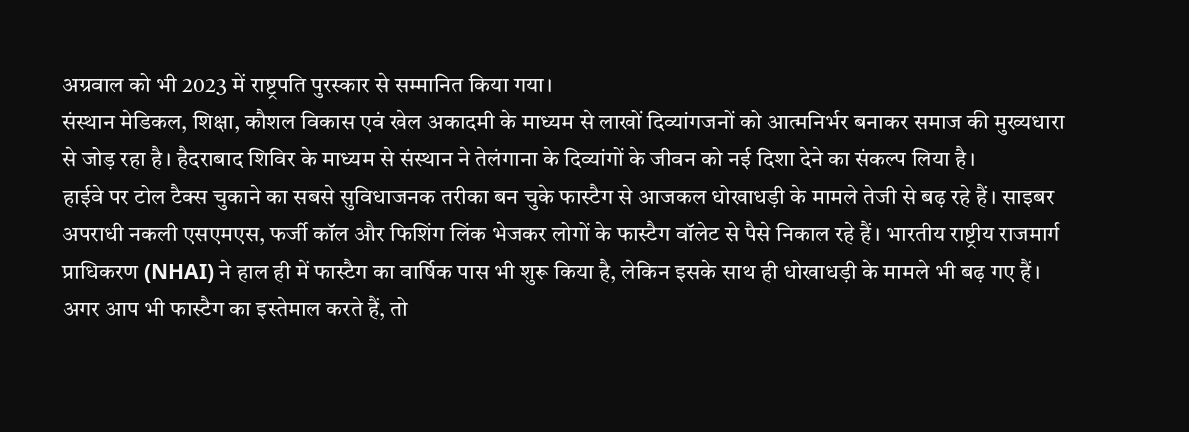अग्रवाल को भी 2023 में राष्ट्रपति पुरस्कार से सम्मानित किया गया।
संस्थान मेडिकल, शिक्षा, कौशल विकास एवं खेल अकादमी के माध्यम से लाखों दिव्यांगजनों को आत्मनिर्भर बनाकर समाज की मुख्यधारा से जोड़ रहा है। हैदराबाद शिविर के माध्यम से संस्थान ने तेलंगाना के दिव्यांगों के जीवन को नई दिशा देने का संकल्प लिया है।
हाईवे पर टोल टैक्स चुकाने का सबसे सुविधाजनक तरीका बन चुके फास्टैग से आजकल धोखाधड़ी के मामले तेजी से बढ़ रहे हैं। साइबर अपराधी नकली एसएमएस, फर्जी कॉल और फिशिंग लिंक भेजकर लोगों के फास्टैग वॉलेट से पैसे निकाल रहे हैं। भारतीय राष्ट्रीय राजमार्ग प्राधिकरण (NHAI) ने हाल ही में फास्टैग का वार्षिक पास भी शुरू किया है, लेकिन इसके साथ ही धोखाधड़ी के मामले भी बढ़ गए हैं।
अगर आप भी फास्टैग का इस्तेमाल करते हैं, तो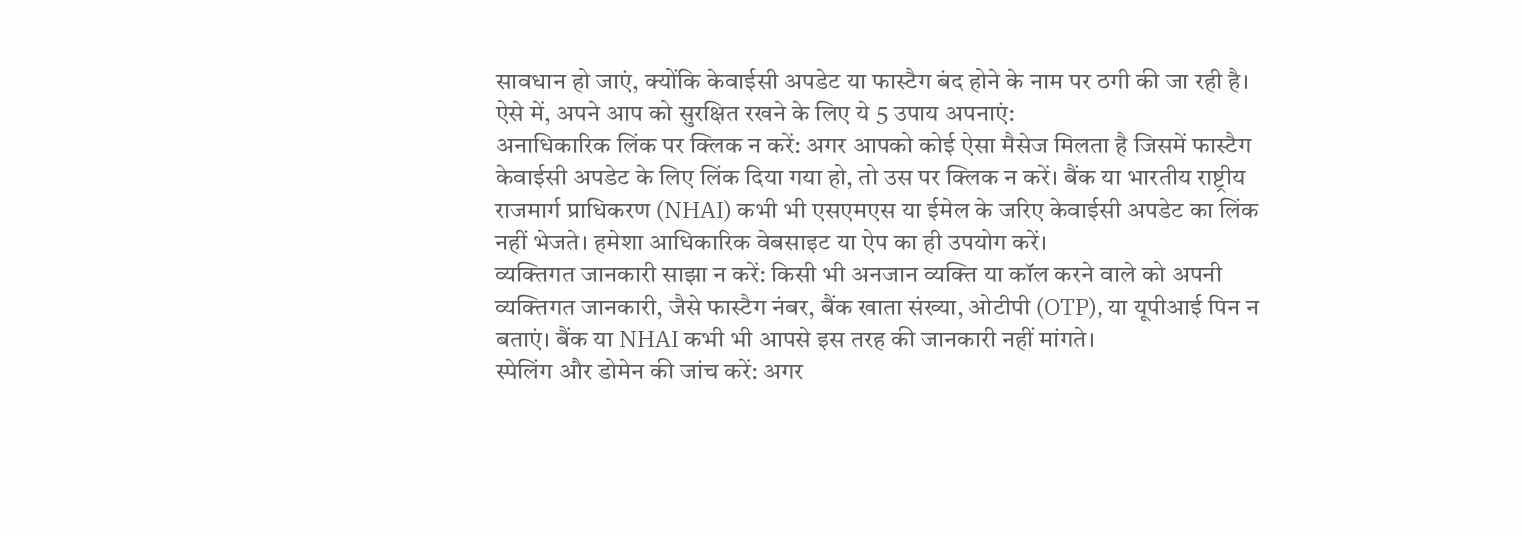सावधान हो जाएं, क्योंकि केवाईसी अपडेट या फास्टैग बंद होने के नाम पर ठगी की जा रही है। ऐसे में, अपने आप को सुरक्षित रखने के लिए ये 5 उपाय अपनाएं:
अनाधिकारिक लिंक पर क्लिक न करें: अगर आपको कोई ऐसा मैसेज मिलता है जिसमें फास्टैग केवाईसी अपडेट के लिए लिंक दिया गया हो, तो उस पर क्लिक न करें। बैंक या भारतीय राष्ट्रीय राजमार्ग प्राधिकरण (NHAI) कभी भी एसएमएस या ईमेल के जरिए केवाईसी अपडेट का लिंक नहीं भेजते। हमेशा आधिकारिक वेबसाइट या ऐप का ही उपयोग करें।
व्यक्तिगत जानकारी साझा न करें: किसी भी अनजान व्यक्ति या कॉल करने वाले को अपनी व्यक्तिगत जानकारी, जैसे फास्टैग नंबर, बैंक खाता संख्या, ओटीपी (OTP), या यूपीआई पिन न बताएं। बैंक या NHAI कभी भी आपसे इस तरह की जानकारी नहीं मांगते।
स्पेलिंग और डोमेन की जांच करें: अगर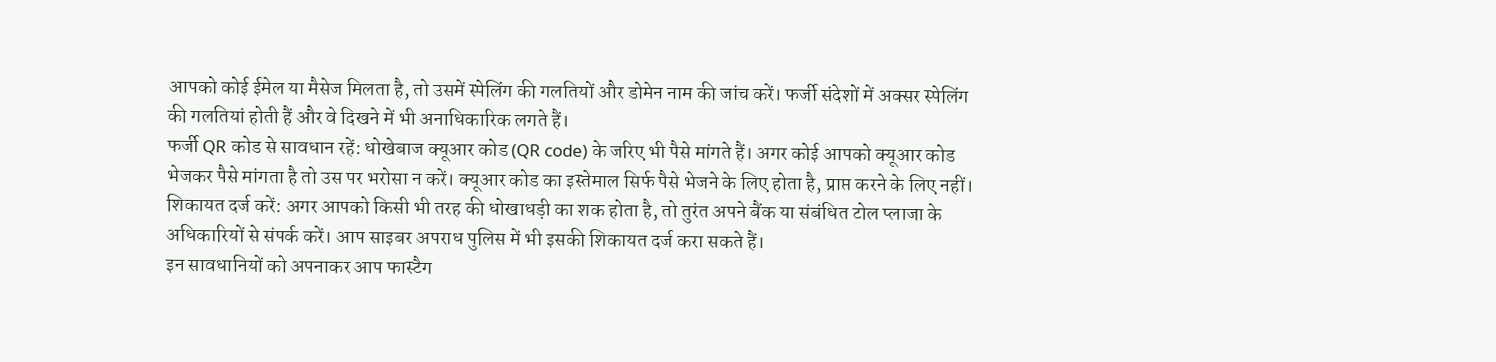आपको कोई ईमेल या मैसेज मिलता है, तो उसमें स्पेलिंग की गलतियों और डोमेन नाम की जांच करें। फर्जी संदेशों में अक्सर स्पेलिंग की गलतियां होती हैं और वे दिखने में भी अनाधिकारिक लगते हैं।
फर्जी QR कोड से सावधान रहें: धोखेबाज क्यूआर कोड (QR code) के जरिए भी पैसे मांगते हैं। अगर कोई आपको क्यूआर कोड भेजकर पैसे मांगता है तो उस पर भरोसा न करें। क्यूआर कोड का इस्तेमाल सिर्फ पैसे भेजने के लिए होता है, प्राप्त करने के लिए नहीं।
शिकायत दर्ज करें: अगर आपको किसी भी तरह की धोखाधड़ी का शक होता है, तो तुरंत अपने बैंक या संबंधित टोल प्लाजा के अधिकारियों से संपर्क करें। आप साइबर अपराध पुलिस में भी इसकी शिकायत दर्ज करा सकते हैं।
इन सावधानियों को अपनाकर आप फास्टैग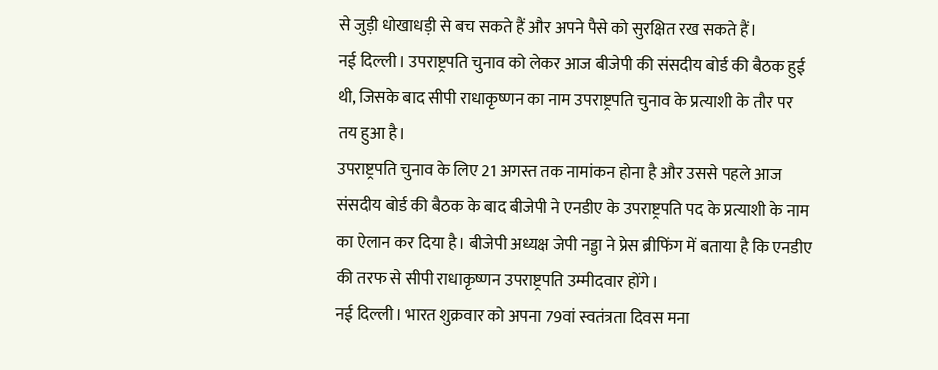से जुड़ी धोखाधड़ी से बच सकते हैं और अपने पैसे को सुरक्षित रख सकते हैं।
नई दिल्ली। उपराष्ट्रपति चुनाव को लेकर आज बीजेपी की संसदीय बोर्ड की बैठक हुई थी, जिसके बाद सीपी राधाकृष्णन का नाम उपराष्ट्रपति चुनाव के प्रत्याशी के तौर पर तय हुआ है।
उपराष्ट्रपति चुनाव के लिए 21 अगस्त तक नामांकन होना है और उससे पहले आज संसदीय बोर्ड की बैठक के बाद बीजेपी ने एनडीए के उपराष्ट्रपति पद के प्रत्याशी के नाम का ऐलान कर दिया है। बीजेपी अध्यक्ष जेपी नड्डा ने प्रेस ब्रीफिंग में बताया है कि एनडीए की तरफ से सीपी राधाकृष्णन उपराष्ट्रपति उम्मीदवार होंगे।
नई दिल्ली। भारत शुक्रवार को अपना 79वां स्वतंत्रता दिवस मना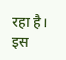रहा है। इस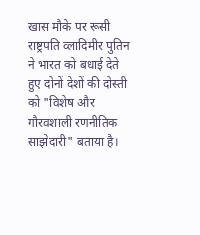खास मौके पर रूसी राष्ट्रपति व्लादिमीर पुतिन ने भारत को बधाई देते हुए दोनों देशों की दोस्ती को "विशेष और गौरवशाली रणनीतिक साझेदारी" बताया है।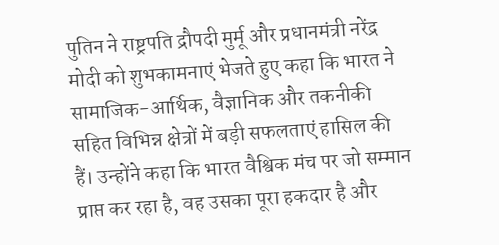पुतिन ने राष्ट्रपति द्रौपदी मुर्मू और प्रधानमंत्री नरेंद्र मोदी को शुभकामनाएं भेजते हुए कहा कि भारत ने सामाजिक-आर्थिक, वैज्ञानिक और तकनीकी सहित विभिन्न क्षेत्रों में बड़ी सफलताएं हासिल की हैं। उन्होंने कहा कि भारत वैश्विक मंच पर जो सम्मान प्राप्त कर रहा है, वह उसका पूरा हकदार है और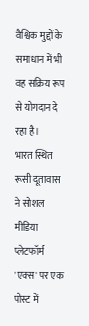वैश्विक मुद्दों के समाधान में भी वह सक्रिय रूप से योगदान दे रहा है।
भारत स्थित रूसी दूतावास ने सोशल मीडिया प्लेटफॉर्म 'एक्स' पर एक पोस्ट में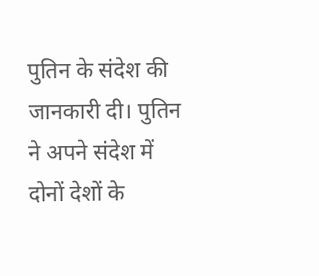पुतिन के संदेश की जानकारी दी। पुतिन ने अपने संदेश में दोनों देशों के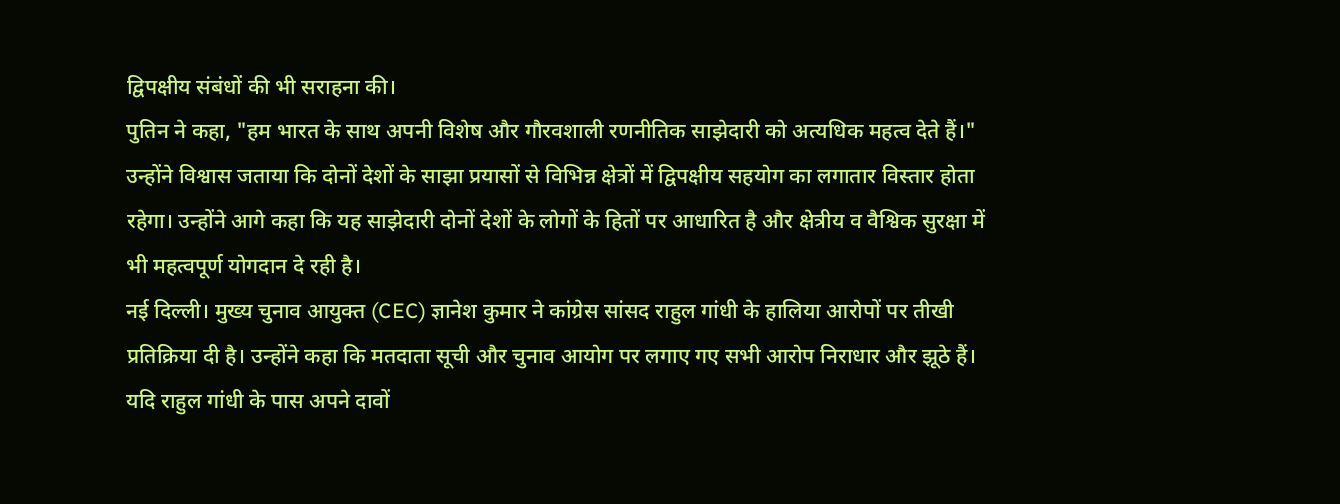द्विपक्षीय संबंधों की भी सराहना की।
पुतिन ने कहा, "हम भारत के साथ अपनी विशेष और गौरवशाली रणनीतिक साझेदारी को अत्यधिक महत्व देते हैं।" उन्होंने विश्वास जताया कि दोनों देशों के साझा प्रयासों से विभिन्न क्षेत्रों में द्विपक्षीय सहयोग का लगातार विस्तार होता रहेगा। उन्होंने आगे कहा कि यह साझेदारी दोनों देशों के लोगों के हितों पर आधारित है और क्षेत्रीय व वैश्विक सुरक्षा में भी महत्वपूर्ण योगदान दे रही है।
नई दिल्ली। मुख्य चुनाव आयुक्त (CEC) ज्ञानेश कुमार ने कांग्रेस सांसद राहुल गांधी के हालिया आरोपों पर तीखी प्रतिक्रिया दी है। उन्होंने कहा कि मतदाता सूची और चुनाव आयोग पर लगाए गए सभी आरोप निराधार और झूठे हैं। यदि राहुल गांधी के पास अपने दावों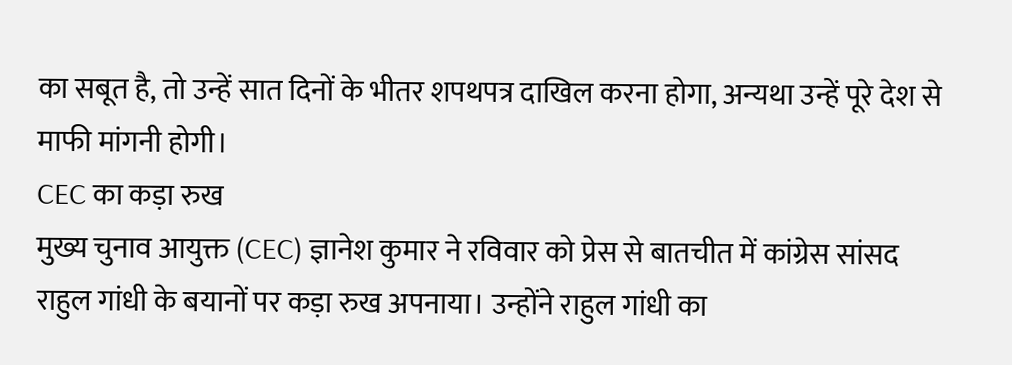का सबूत है, तो उन्हें सात दिनों के भीतर शपथपत्र दाखिल करना होगा, अन्यथा उन्हें पूरे देश से माफी मांगनी होगी।
CEC का कड़ा रुख
मुख्य चुनाव आयुक्त (CEC) ज्ञानेश कुमार ने रविवार को प्रेस से बातचीत में कांग्रेस सांसद राहुल गांधी के बयानों पर कड़ा रुख अपनाया। उन्होंने राहुल गांधी का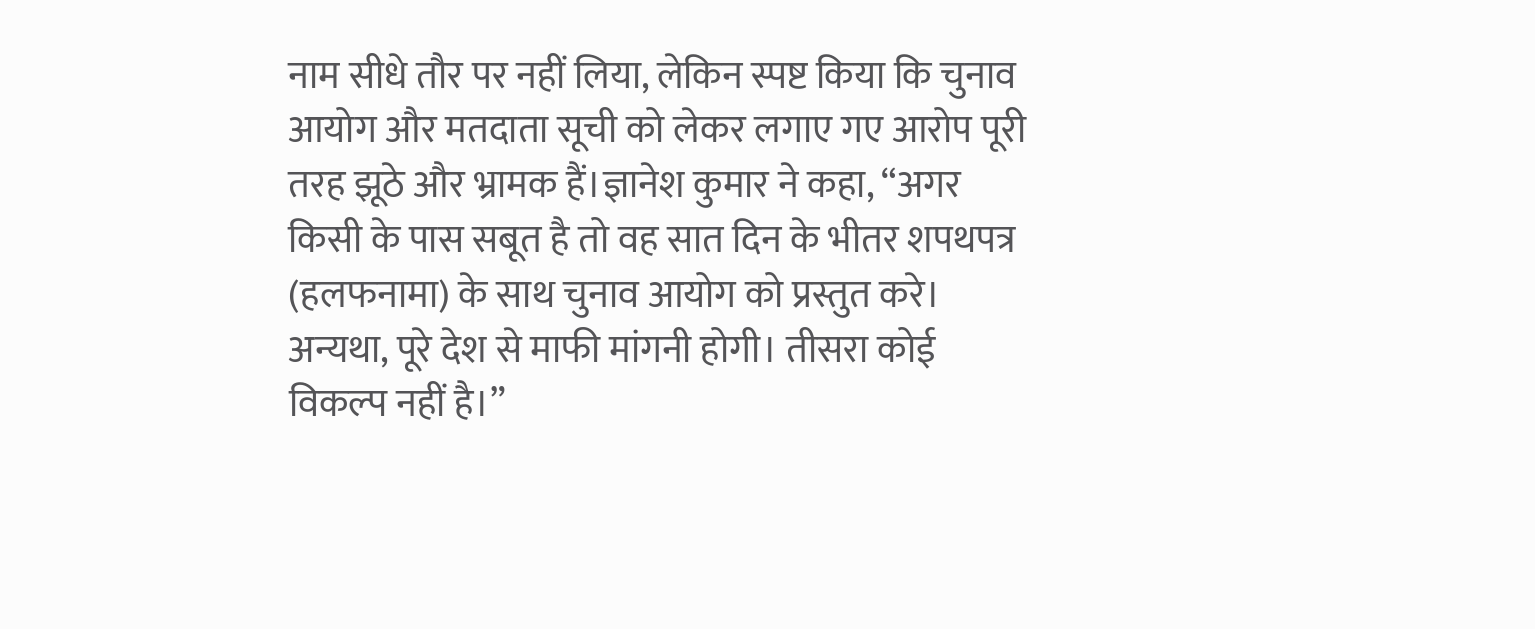नाम सीधे तौर पर नहीं लिया, लेकिन स्पष्ट किया कि चुनाव आयोग और मतदाता सूची को लेकर लगाए गए आरोप पूरी तरह झूठे और भ्रामक हैं।ज्ञानेश कुमार ने कहा, “अगर किसी के पास सबूत है तो वह सात दिन के भीतर शपथपत्र (हलफनामा) के साथ चुनाव आयोग को प्रस्तुत करे। अन्यथा, पूरे देश से माफी मांगनी होगी। तीसरा कोई विकल्प नहीं है।”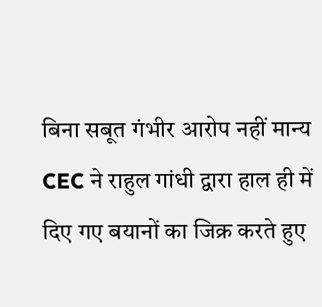बिना सबूत गंभीर आरोप नहीं मान्य
CEC ने राहुल गांधी द्वारा हाल ही में दिए गए बयानों का जिक्र करते हुए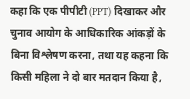कहा कि एक पीपीटी (PPT) दिखाकर और चुनाव आयोग के आधिकारिक आंकड़ों के बिना विश्लेषण करना, तथा यह कहना कि किसी महिला ने दो बार मतदान किया है,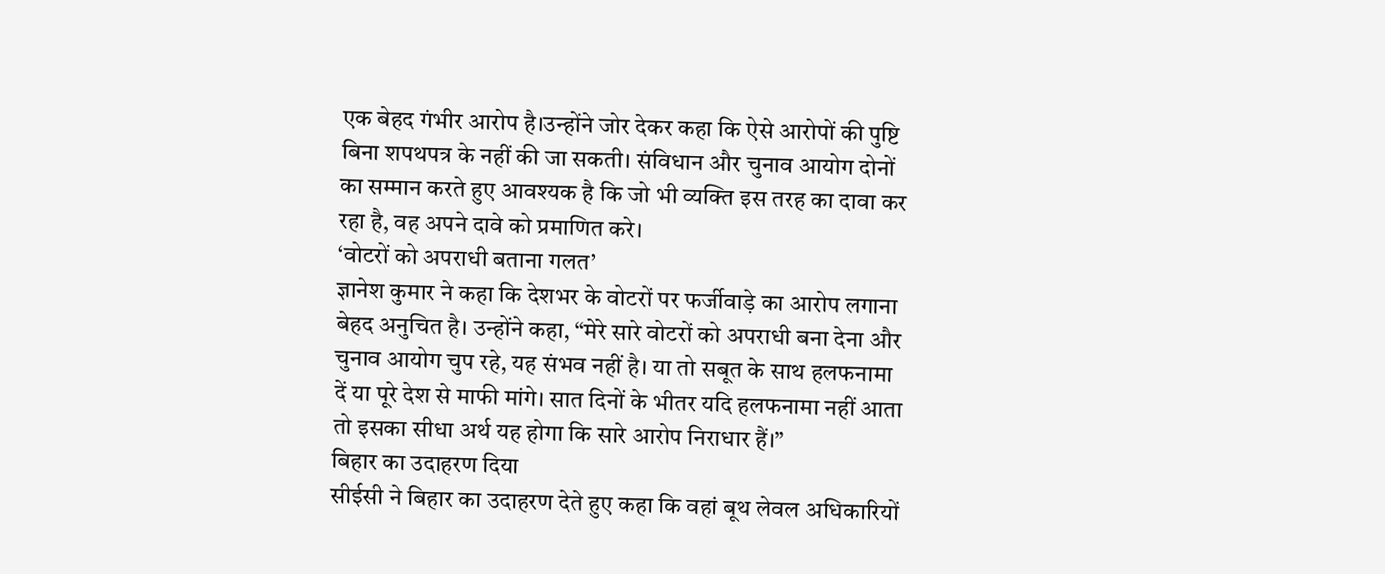एक बेहद गंभीर आरोप है।उन्होंने जोर देकर कहा कि ऐसे आरोपों की पुष्टि बिना शपथपत्र के नहीं की जा सकती। संविधान और चुनाव आयोग दोनों का सम्मान करते हुए आवश्यक है कि जो भी व्यक्ति इस तरह का दावा कर रहा है, वह अपने दावे को प्रमाणित करे।
‘वोटरों को अपराधी बताना गलत’
ज्ञानेश कुमार ने कहा कि देशभर के वोटरों पर फर्जीवाड़े का आरोप लगाना बेहद अनुचित है। उन्होंने कहा, “मेरे सारे वोटरों को अपराधी बना देना और चुनाव आयोग चुप रहे, यह संभव नहीं है। या तो सबूत के साथ हलफनामा दें या पूरे देश से माफी मांगे। सात दिनों के भीतर यदि हलफनामा नहीं आता तो इसका सीधा अर्थ यह होगा कि सारे आरोप निराधार हैं।”
बिहार का उदाहरण दिया
सीईसी ने बिहार का उदाहरण देते हुए कहा कि वहां बूथ लेवल अधिकारियों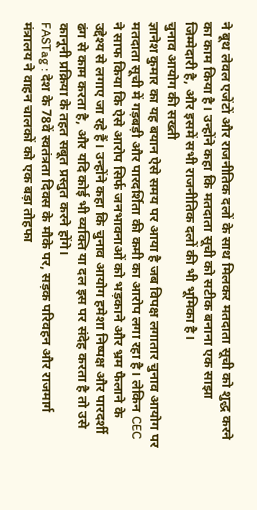ने बूथ लेवल एजेंटों और राजनीतिक दलों के साथ मिलकर मतदाता सूची को शुद्ध करने का काम किया है। उन्होंने कहा कि मतदाता सूची को सटीक बनाना एक साझा जिम्मेदारी है, और इसमें सभी राजनीतिक दलों की भी भूमिका है।
चुनाव आयोग की सख्ती
ज्ञानेश कुमार का यह बयान ऐसे समय पर आया है जब विपक्ष लगातार चुनाव आयोग पर मतदाता सूची में गड़बड़ी और पारदर्शिता की कमी का आरोप लगा रहा है। लेकिन CEC ने साफ किया कि ऐसे आरोप सिर्फ जनभावनाओं को भड़काने और भ्रम फैलाने के उद्देश्य से लगाए जा रहे हैं। उन्होंने कहा कि चुनाव आयोग हमेशा निष्पक्ष और पारदर्शी ढंग से काम करता है, और यदि कोई भी व्यक्ति या दल इस पर संदेह करता है तो उसे कानूनी प्रक्रिया के तहत सबूत प्रस्तुत करने होंगे।
FASTag : देश के 78वें स्वतंत्रता दिवस के मौके पर, सड़क परिवहन और राजमार्ग मंत्रालय ने वाहन चालकों को एक बड़ा तोहफा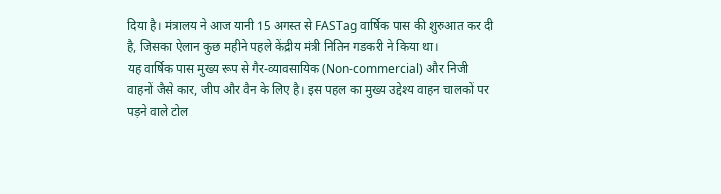दिया है। मंत्रालय ने आज यानी 15 अगस्त से FASTag वार्षिक पास की शुरुआत कर दी है, जिसका ऐलान कुछ महीने पहले केंद्रीय मंत्री नितिन गडकरी ने किया था।
यह वार्षिक पास मुख्य रूप से गैर-व्यावसायिक (Non-commercial) और निजी वाहनों जैसे कार, जीप और वैन के लिए है। इस पहल का मुख्य उद्देश्य वाहन चालकों पर पड़ने वाले टोल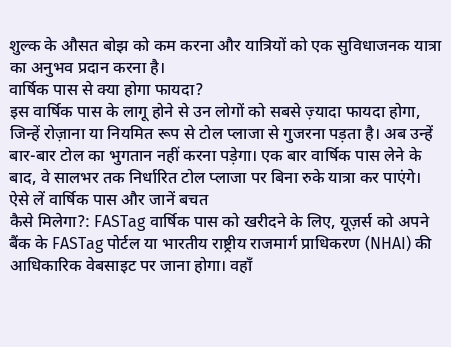शुल्क के औसत बोझ को कम करना और यात्रियों को एक सुविधाजनक यात्रा का अनुभव प्रदान करना है।
वार्षिक पास से क्या होगा फायदा?
इस वार्षिक पास के लागू होने से उन लोगों को सबसे ज़्यादा फायदा होगा, जिन्हें रोज़ाना या नियमित रूप से टोल प्लाजा से गुजरना पड़ता है। अब उन्हें बार-बार टोल का भुगतान नहीं करना पड़ेगा। एक बार वार्षिक पास लेने के बाद, वे सालभर तक निर्धारित टोल प्लाजा पर बिना रुके यात्रा कर पाएंगे।
ऐसे लें वार्षिक पास और जानें बचत
कैसे मिलेगा?: FASTag वार्षिक पास को खरीदने के लिए, यूज़र्स को अपने बैंक के FASTag पोर्टल या भारतीय राष्ट्रीय राजमार्ग प्राधिकरण (NHAI) की आधिकारिक वेबसाइट पर जाना होगा। वहाँ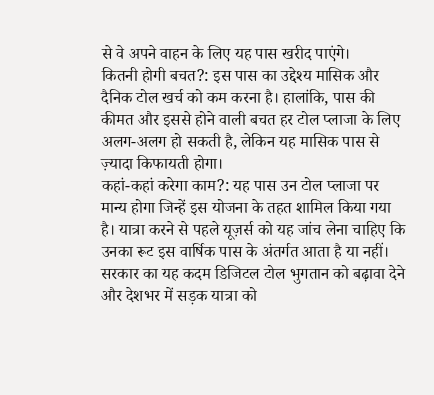से वे अपने वाहन के लिए यह पास खरीद पाएंगे।
कितनी होगी बचत?: इस पास का उद्देश्य मासिक और दैनिक टोल खर्च को कम करना है। हालांकि, पास की कीमत और इससे होने वाली बचत हर टोल प्लाजा के लिए अलग-अलग हो सकती है, लेकिन यह मासिक पास से ज़्यादा किफायती होगा।
कहां-कहां करेगा काम?: यह पास उन टोल प्लाजा पर मान्य होगा जिन्हें इस योजना के तहत शामिल किया गया है। यात्रा करने से पहले यूज़र्स को यह जांच लेना चाहिए कि उनका रूट इस वार्षिक पास के अंतर्गत आता है या नहीं।
सरकार का यह कदम डिजिटल टोल भुगतान को बढ़ावा देने और देशभर में सड़क यात्रा को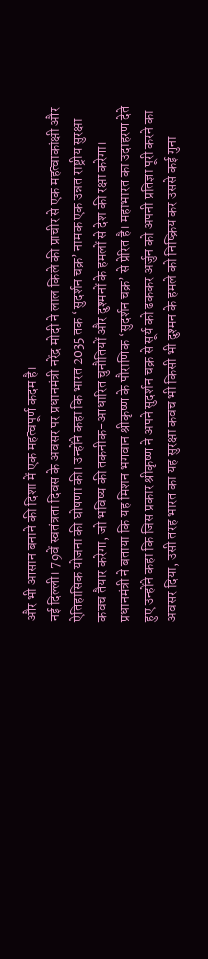और भी आसान बनाने की दिशा में एक महत्वपूर्ण कदम है।
नई दिल्ली। 79वें स्वतंत्रता दिवस के अवसर पर प्रधानमंत्री नरेंद्र मोदी ने लाल किले की प्राचीर से एक महत्वाकांक्षी और ऐतिहासिक योजना की घोषणा की। उन्होंने कहा कि भारत 2035 तक ‘सुदर्शन चक्र’ नामक एक उन्नत राष्ट्रीय सुरक्षा कवच तैयार करेगा, जो भविष्य की तकनीक-आधारित चुनौतियों और दुश्मनों के हमलों से देश की रक्षा करेगा।
प्रधानमंत्री ने बताया कि यह मिशन भगवान श्रीकृष्ण के पौराणिक ‘सुदर्शन चक्र’ से प्रेरित है। महाभारत का उदाहरण देते हुए उन्होंने कहा कि जिस प्रकार श्रीकृष्ण ने अपने सुदर्शन चक्र से सूर्य को ढककर अर्जुन को अपनी प्रतिज्ञा पूरी करने का अवसर दिया, उसी तरह भारत का यह सुरक्षा कवच भी किसी भी दुश्मन के हमले को निष्क्रिय कर उससे कई गुना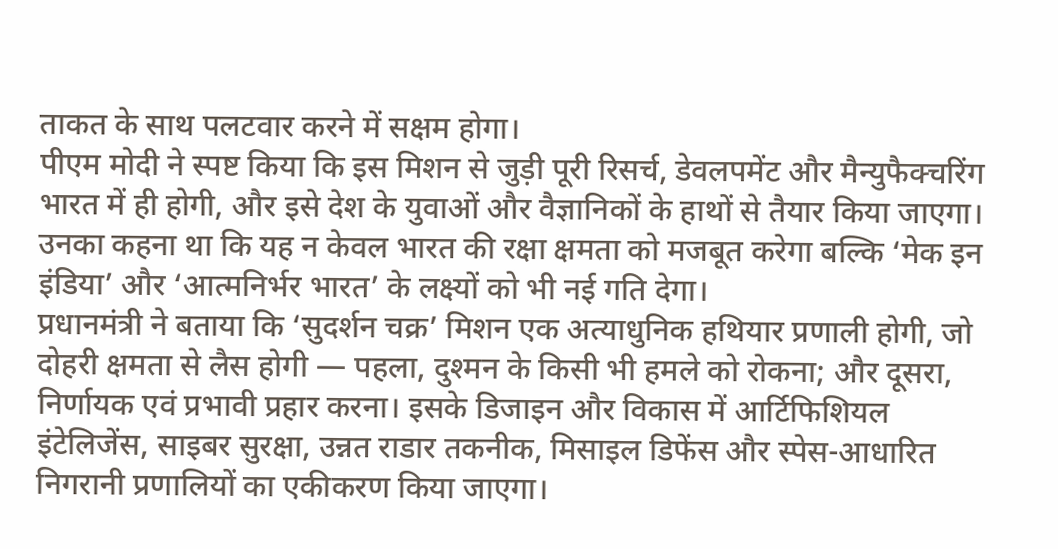ताकत के साथ पलटवार करने में सक्षम होगा।
पीएम मोदी ने स्पष्ट किया कि इस मिशन से जुड़ी पूरी रिसर्च, डेवलपमेंट और मैन्युफैक्चरिंग भारत में ही होगी, और इसे देश के युवाओं और वैज्ञानिकों के हाथों से तैयार किया जाएगा। उनका कहना था कि यह न केवल भारत की रक्षा क्षमता को मजबूत करेगा बल्कि ‘मेक इन इंडिया’ और ‘आत्मनिर्भर भारत’ के लक्ष्यों को भी नई गति देगा।
प्रधानमंत्री ने बताया कि ‘सुदर्शन चक्र’ मिशन एक अत्याधुनिक हथियार प्रणाली होगी, जो दोहरी क्षमता से लैस होगी — पहला, दुश्मन के किसी भी हमले को रोकना; और दूसरा, निर्णायक एवं प्रभावी प्रहार करना। इसके डिजाइन और विकास में आर्टिफिशियल इंटेलिजेंस, साइबर सुरक्षा, उन्नत राडार तकनीक, मिसाइल डिफेंस और स्पेस-आधारित निगरानी प्रणालियों का एकीकरण किया जाएगा।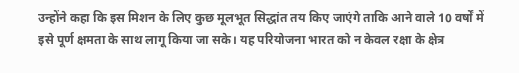उन्होंने कहा कि इस मिशन के लिए कुछ मूलभूत सिद्धांत तय किए जाएंगे ताकि आने वाले 10 वर्षों में इसे पूर्ण क्षमता के साथ लागू किया जा सके। यह परियोजना भारत को न केवल रक्षा के क्षेत्र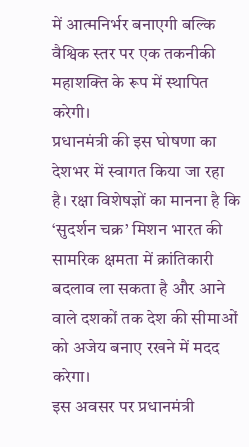में आत्मनिर्भर बनाएगी बल्कि वैश्विक स्तर पर एक तकनीकी महाशक्ति के रूप में स्थापित करेगी।
प्रधानमंत्री की इस घोषणा का देशभर में स्वागत किया जा रहा है। रक्षा विशेषज्ञों का मानना है कि ‘सुदर्शन चक्र’ मिशन भारत की सामरिक क्षमता में क्रांतिकारी बदलाव ला सकता है और आने वाले दशकों तक देश की सीमाओं को अजेय बनाए रखने में मदद करेगा।
इस अवसर पर प्रधानमंत्री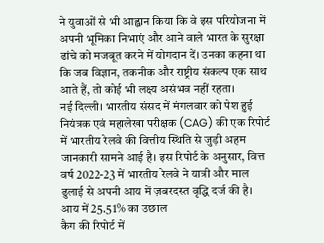ने युवाओं से भी आह्वान किया कि वे इस परियोजना में अपनी भूमिका निभाएं और आने वाले भारत के सुरक्षा ढांचे को मजबूत करने में योगदान दें। उनका कहना था कि जब विज्ञान, तकनीक और राष्ट्रीय संकल्प एक साथ आते हैं, तो कोई भी लक्ष्य असंभव नहीं रहता।
नई दिल्ली। भारतीय संसद में मंगलवार को पेश हुई नियंत्रक एवं महालेखा परीक्षक (CAG) की एक रिपोर्ट में भारतीय रेलवे की वित्तीय स्थिति से जुड़ी अहम जानकारी सामने आई है। इस रिपोर्ट के अनुसार, वित्त वर्ष 2022-23 में भारतीय रेलवे ने यात्री और माल ढुलाई से अपनी आय में ज़बरदस्त वृद्धि दर्ज की है।
आय में 25.51% का उछाल
कैग की रिपोर्ट में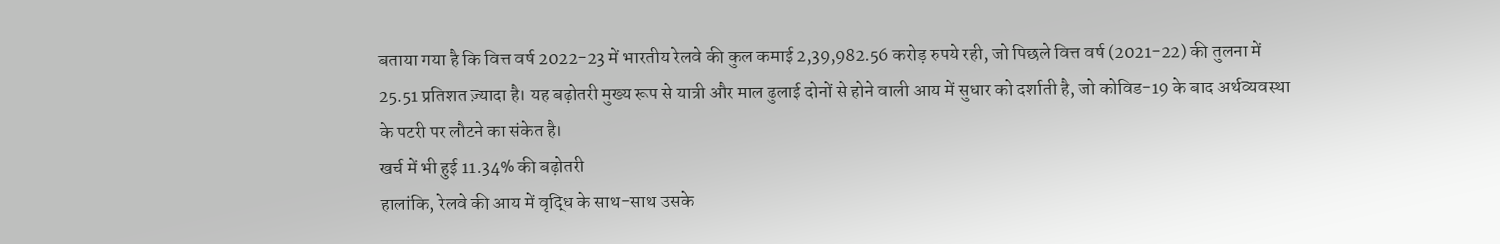बताया गया है कि वित्त वर्ष 2022-23 में भारतीय रेलवे की कुल कमाई 2,39,982.56 करोड़ रुपये रही, जो पिछले वित्त वर्ष (2021-22) की तुलना में 25.51 प्रतिशत ज़्यादा है। यह बढ़ोतरी मुख्य रूप से यात्री और माल ढुलाई दोनों से होने वाली आय में सुधार को दर्शाती है, जो कोविड-19 के बाद अर्थव्यवस्था के पटरी पर लौटने का संकेत है।
खर्च में भी हुई 11.34% की बढ़ोतरी
हालांकि, रेलवे की आय में वृद्धि के साथ-साथ उसके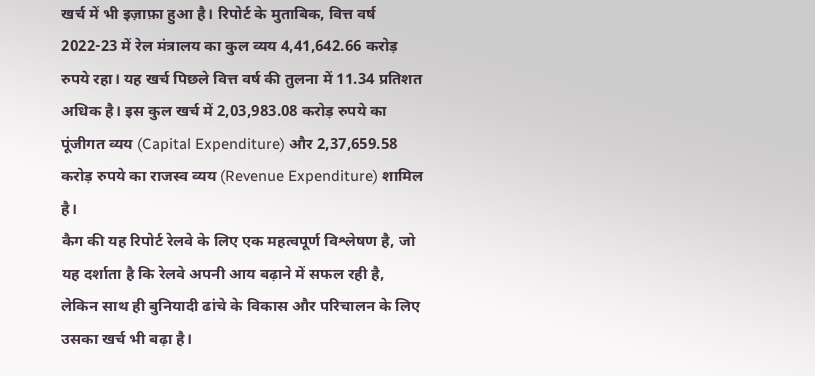खर्च में भी इज़ाफ़ा हुआ है। रिपोर्ट के मुताबिक, वित्त वर्ष 2022-23 में रेल मंत्रालय का कुल व्यय 4,41,642.66 करोड़ रुपये रहा। यह खर्च पिछले वित्त वर्ष की तुलना में 11.34 प्रतिशत अधिक है। इस कुल खर्च में 2,03,983.08 करोड़ रुपये का पूंजीगत व्यय (Capital Expenditure) और 2,37,659.58 करोड़ रुपये का राजस्व व्यय (Revenue Expenditure) शामिल है।
कैग की यह रिपोर्ट रेलवे के लिए एक महत्वपूर्ण विश्लेषण है, जो यह दर्शाता है कि रेलवे अपनी आय बढ़ाने में सफल रही है, लेकिन साथ ही बुनियादी ढांचे के विकास और परिचालन के लिए उसका खर्च भी बढ़ा है।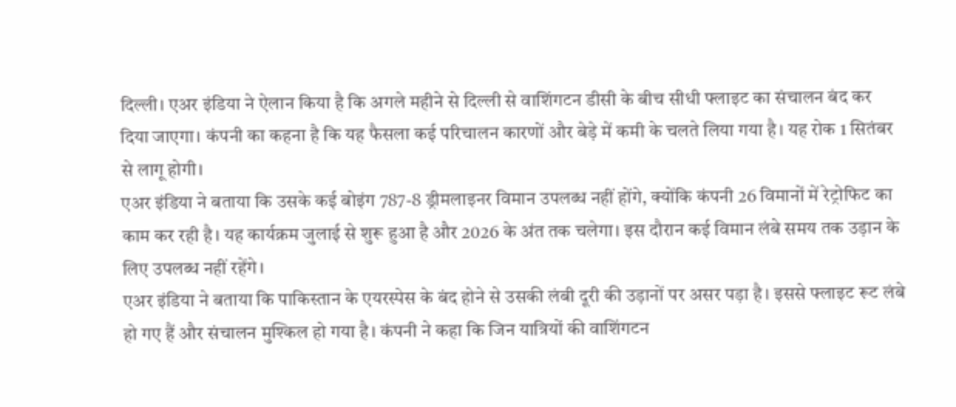दिल्ली। एअर इंडिया ने ऐलान किया है कि अगले महीने से दिल्ली से वाशिंगटन डीसी के बीच सीधी फ्लाइट का संचालन बंद कर दिया जाएगा। कंपनी का कहना है कि यह फैसला कई परिचालन कारणों और बेड़े में कमी के चलते लिया गया है। यह रोक 1 सितंबर से लागू होगी।
एअर इंडिया ने बताया कि उसके कई बोइंग 787-8 ड्रीमलाइनर विमान उपलब्ध नहीं होंगे, क्योंकि कंपनी 26 विमानों में रेट्रोफिट का काम कर रही है। यह कार्यक्रम जुलाई से शुरू हुआ है और 2026 के अंत तक चलेगा। इस दौरान कई विमान लंबे समय तक उड़ान के लिए उपलब्ध नहीं रहेंगे।
एअर इंडिया ने बताया कि पाकिस्तान के एयरस्पेस के बंद होने से उसकी लंबी दूरी की उड़ानों पर असर पड़ा है। इससे फ्लाइट रूट लंबे हो गए हैं और संचालन मुश्किल हो गया है। कंपनी ने कहा कि जिन यात्रियों की वाशिंगटन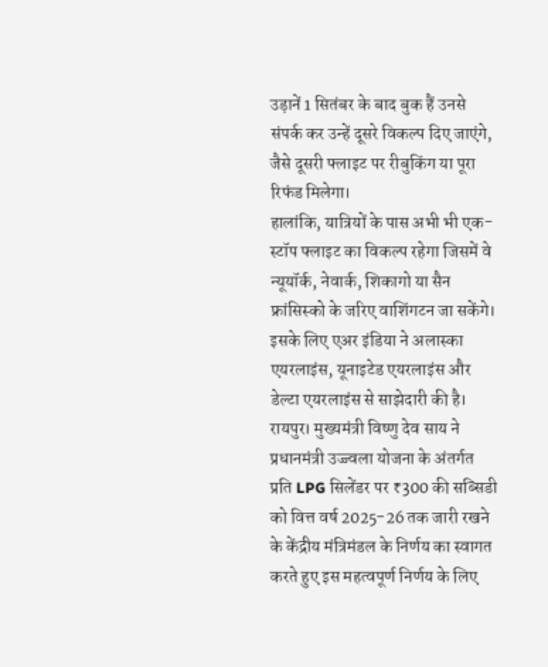उड़ानें 1 सितंबर के बाद बुक हैं उनसे संपर्क कर उन्हें दूसरे विकल्प दिए जाएंगे, जैसे दूसरी फ्लाइट पर रीबुकिंग या पूरा रिफंड मिलेगा।
हालांकि, यात्रियों के पास अभी भी एक-स्टॉप फ्लाइट का विकल्प रहेगा जिसमें वे न्यूयॉर्क, नेवार्क, शिकागो या सैन फ्रांसिस्को के जरिए वाशिंगटन जा सकेंगे। इसके लिए एअर इंडिया ने अलास्का एयरलाइंस, यूनाइटेड एयरलाइंस और डेल्टा एयरलाइंस से साझेदारी की है।
रायपुर। मुख्यमंत्री विष्णु देव साय ने प्रधानमंत्री उज्ज्वला योजना के अंतर्गत प्रति LPG सिलेंडर पर ₹300 की सब्सिडी को वित्त वर्ष 2025-26 तक जारी रखने के केंद्रीय मंत्रिमंडल के निर्णय का स्वागत करते हुए इस महत्वपूर्ण निर्णय के लिए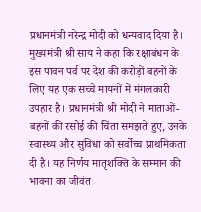प्रधानमंत्री नरेन्द्र मोदी को धन्यवाद दिया है।
मुख्यमंत्री श्री साय ने कहा कि रक्षाबंधन के इस पावन पर्व पर देश की करोड़ों बहनों के लिए यह एक सच्चे मायनों में मंगलकारी उपहार है। प्रधानमंत्री श्री मोदी ने माताओं-बहनों की रसोई की चिंता समझते हुए, उनके स्वास्थ्य और सुविधा को सर्वोच्च प्राथमिकता दी है। यह निर्णय मातृशक्ति के सम्मान की भावना का जीवंत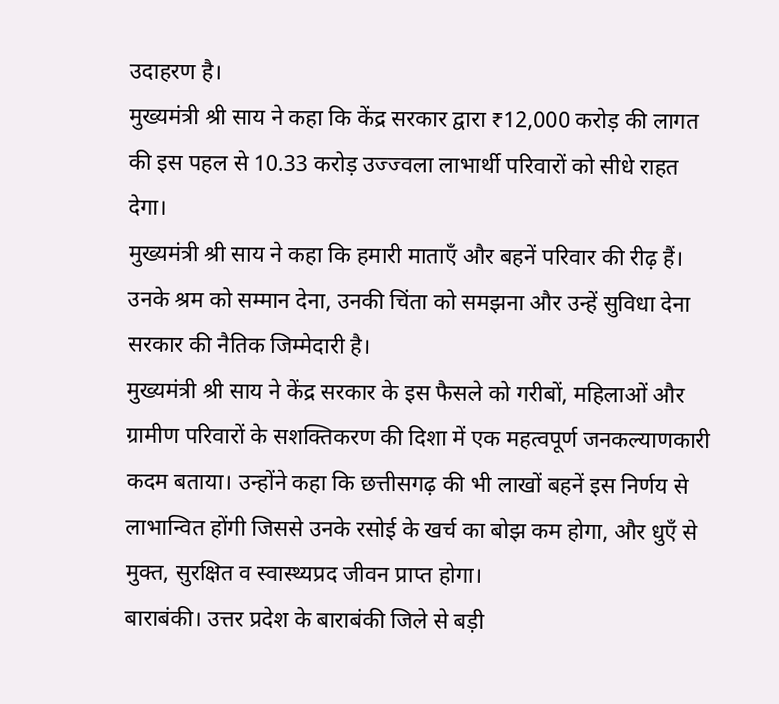उदाहरण है।
मुख्यमंत्री श्री साय ने कहा कि केंद्र सरकार द्वारा ₹12,000 करोड़ की लागत की इस पहल से 10.33 करोड़ उज्ज्वला लाभार्थी परिवारों को सीधे राहत देगा।
मुख्यमंत्री श्री साय ने कहा कि हमारी माताएँ और बहनें परिवार की रीढ़ हैं। उनके श्रम को सम्मान देना, उनकी चिंता को समझना और उन्हें सुविधा देना सरकार की नैतिक जिम्मेदारी है।
मुख्यमंत्री श्री साय ने केंद्र सरकार के इस फैसले को गरीबों, महिलाओं और ग्रामीण परिवारों के सशक्तिकरण की दिशा में एक महत्वपूर्ण जनकल्याणकारी कदम बताया। उन्होंने कहा कि छत्तीसगढ़ की भी लाखों बहनें इस निर्णय से लाभान्वित होंगी जिससे उनके रसोई के खर्च का बोझ कम होगा, और धुएँ से मुक्त, सुरक्षित व स्वास्थ्यप्रद जीवन प्राप्त होगा।
बाराबंकी। उत्तर प्रदेश के बाराबंकी जिले से बड़ी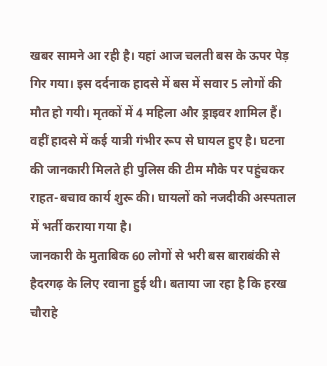खबर सामने आ रही है। यहां आज चलती बस के ऊपर पेड़ गिर गया। इस दर्दनाक हादसे में बस में सवार 5 लोगों की मौत हो गयी। मृतकों में 4 महिला और ड्राइवर शामिल हैं। वहीं हादसे में कई यात्री गंभीर रूप से घायल हुए है। घटना की जानकारी मिलते ही पुलिस की टीम मौके पर पहुंचकर राहत-बचाव कार्य शुरू की। घायलों को नजदीकी अस्पताल में भर्ती कराया गया है।
जानकारी के मुताबिक 60 लोगों से भरी बस बाराबंकी से हैदरगढ़ के लिए रवाना हुई थी। बताया जा रहा है कि हरख चौराहे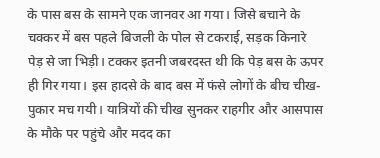के पास बस के सामने एक जानवर आ गया। जिसे बचाने के चक्कर में बस पहले बिजली के पोल से टकराई, सड़क किनारे पेड़ से जा भिड़ी। टक्कर इतनी जबरदस्त थी कि पेड़ बस के ऊपर ही गिर गया। इस हादसे के बाद बस में फंसे लोगों के बीच चीख-पुकार मच गयी। यात्रियों की चीख सुनकर राहगीर और आसपास के मौके पर पहुंचे और मदद का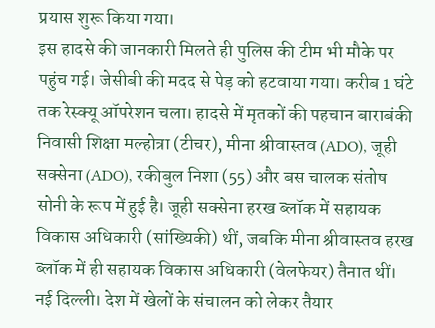प्रयास शुरू किया गया।
इस हादसे की जानकारी मिलते ही पुलिस की टीम भी मौके पर पहुंच गई। जेसीबी की मदद से पेड़ को हटवाया गया। करीब 1 घंटे तक रेस्क्यू ऑपरेशन चला। हादसे में मृतकों की पहचान बाराबंकी निवासी शिक्षा मल्होत्रा (टीचर), मीना श्रीवास्तव (ADO), जूही सक्सेना (ADO), रकीबुल निशा (55) और बस चालक संतोष सोनी के रूप में हुई है। जूही सक्सेना हरख ब्लॉक में सहायक विकास अधिकारी (सांख्यिकी) थीं, जबकि मीना श्रीवास्तव हरख ब्लॉक में ही सहायक विकास अधिकारी (वेलफेयर) तैनात थीं।
नई दिल्ली। देश में खेलों के संचालन को लेकर तैयार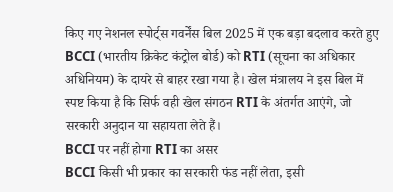किए गए नेशनल स्पोर्ट्स गवर्नेंस बिल 2025 में एक बड़ा बदलाव करते हुए BCCI (भारतीय क्रिकेट कंट्रोल बोर्ड) को RTI (सूचना का अधिकार अधिनियम) के दायरे से बाहर रखा गया है। खेल मंत्रालय ने इस बिल में स्पष्ट किया है कि सिर्फ वही खेल संगठन RTI के अंतर्गत आएंगे, जो सरकारी अनुदान या सहायता लेते हैं।
BCCI पर नहीं होगा RTI का असर
BCCI किसी भी प्रकार का सरकारी फंड नहीं लेता, इसी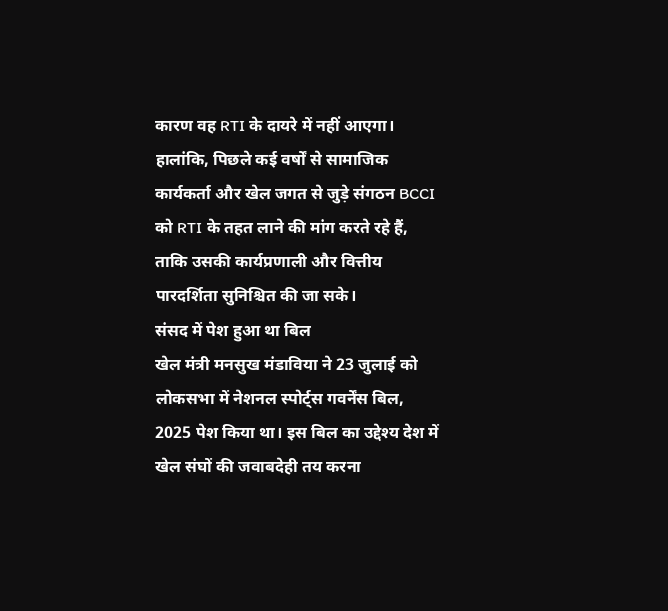कारण वह RTI के दायरे में नहीं आएगा। हालांकि, पिछले कई वर्षों से सामाजिक कार्यकर्ता और खेल जगत से जुड़े संगठन BCCI को RTI के तहत लाने की मांग करते रहे हैं, ताकि उसकी कार्यप्रणाली और वित्तीय पारदर्शिता सुनिश्चित की जा सके।
संसद में पेश हुआ था बिल
खेल मंत्री मनसुख मंडाविया ने 23 जुलाई को लोकसभा में नेशनल स्पोर्ट्स गवर्नेंस बिल, 2025 पेश किया था। इस बिल का उद्देश्य देश में खेल संघों की जवाबदेही तय करना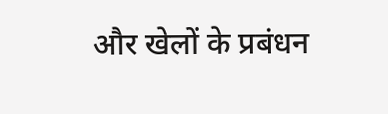और खेलों के प्रबंधन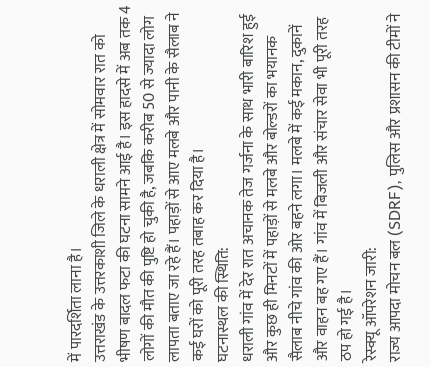में पारदर्शिता लाना है।
उत्तराखंड के उत्तरकाशी जिले के धराली क्षेत्र में सोमवार रात को भीषण बादल फटा की घटना सामने आई है। इस हादसे में अब तक 4 लोगों की मौत की पुष्टि हो चुकी है, जबकि करीब 50 से ज्यादा लोग लापता बताए जा रहे हैं। पहाड़ों से आए मलबे और पानी के सैलाब ने कई घरों को पूरी तरह तबाह कर दिया है।
घटनास्थल की स्थिति:
धराली गांव में देर रात अचानक तेज गर्जना के साथ भारी बारिश हुई और कुछ ही मिनटों में पहाड़ों से मलबे और बोल्डरों का भयानक सैलाब नीचे गांव की ओर बहने लगा। मलबे में कई मकान, दुकानें और वाहन बह गए हैं। गांव में बिजली और संचार सेवा भी पूरी तरह ठप हो गई है।
रेस्क्यू ऑपरेशन जारी:
राज्य आपदा मोचन बल (SDRF), पुलिस और प्रशासन की टीमों ने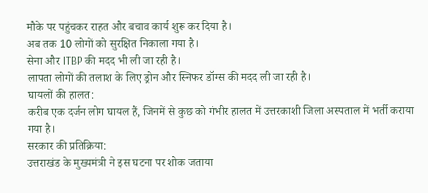मौके पर पहुंचकर राहत और बचाव कार्य शुरू कर दिया है।
अब तक 10 लोगों को सुरक्षित निकाला गया है।
सेना और ITBP की मदद भी ली जा रही है।
लापता लोगों की तलाश के लिए ड्रोन और स्निफर डॉग्स की मदद ली जा रही है।
घायलों की हालत:
करीब एक दर्जन लोग घायल हैं, जिनमें से कुछ को गंभीर हालत में उत्तरकाशी जिला अस्पताल में भर्ती कराया गया है।
सरकार की प्रतिक्रिया:
उत्तराखंड के मुख्यमंत्री ने इस घटना पर शोक जताया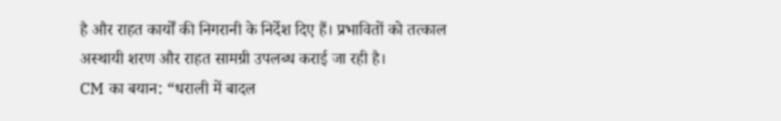है और राहत कार्यों की निगरानी के निर्देश दिए हैं। प्रभावितों को तत्काल अस्थायी शरण और राहत सामग्री उपलब्ध कराई जा रही है।
CM का बयान: “धराली में बादल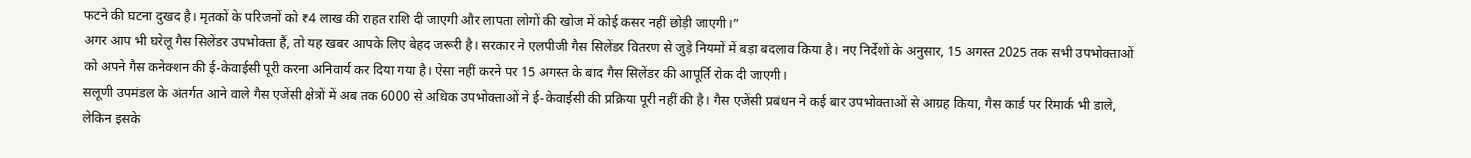फटने की घटना दुखद है। मृतकों के परिजनों को ₹4 लाख की राहत राशि दी जाएगी और लापता लोगों की खोज में कोई कसर नहीं छोड़ी जाएगी।”
अगर आप भी घरेलू गैस सिलेंडर उपभोक्ता हैं, तो यह खबर आपके लिए बेहद जरूरी है। सरकार ने एलपीजी गैस सिलेंडर वितरण से जुड़े नियमों में बड़ा बदलाव किया है। नए निर्देशों के अनुसार, 15 अगस्त 2025 तक सभी उपभोक्ताओं को अपने गैस कनेक्शन की ई-केवाईसी पूरी करना अनिवार्य कर दिया गया है। ऐसा नहीं करने पर 15 अगस्त के बाद गैस सिलेंडर की आपूर्ति रोक दी जाएगी।
सलूणी उपमंडल के अंतर्गत आने वाले गैस एजेंसी क्षेत्रों में अब तक 6000 से अधिक उपभोक्ताओं ने ई-केवाईसी की प्रक्रिया पूरी नहीं की है। गैस एजेंसी प्रबंधन ने कई बार उपभोक्ताओं से आग्रह किया, गैस कार्ड पर रिमार्क भी डाले, लेकिन इसके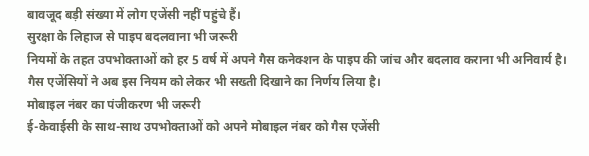बावजूद बड़ी संख्या में लोग एजेंसी नहीं पहुंचे हैं।
सुरक्षा के लिहाज से पाइप बदलवाना भी जरूरी
नियमों के तहत उपभोक्ताओं को हर 5 वर्ष में अपने गैस कनेक्शन के पाइप की जांच और बदलाव कराना भी अनिवार्य है। गैस एजेंसियों ने अब इस नियम को लेकर भी सख्ती दिखाने का निर्णय लिया है।
मोबाइल नंबर का पंजीकरण भी जरूरी
ई-केवाईसी के साथ-साथ उपभोक्ताओं को अपने मोबाइल नंबर को गैस एजेंसी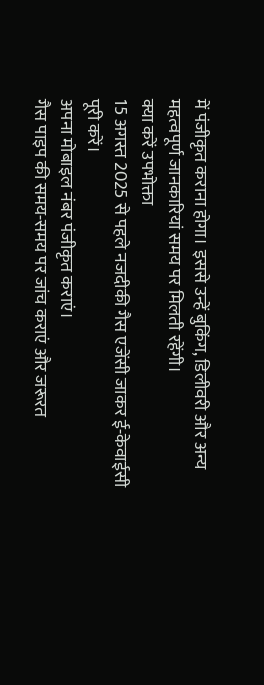में पंजीकृत कराना होगा। इससे उन्हें बुकिंग, डिलीवरी और अन्य महत्वपूर्ण जानकारियां समय पर मिलती रहेंगी।
क्या करें उपभोक्ता
15 अगस्त 2025 से पहले नजदीकी गैस एजेंसी जाकर ई-केवाईसी पूरी करें।
अपना मोबाइल नंबर पंजीकृत कराएं।
गैस पाइप की समय-समय पर जांच कराएं और जरूरत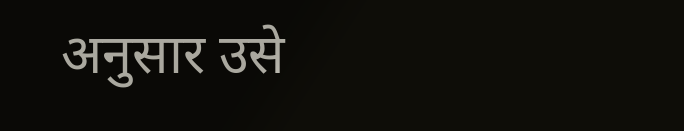अनुसार उसे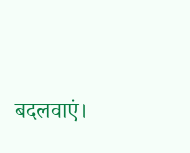बदलवाएं।